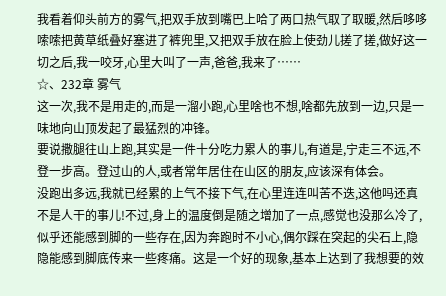我看着仰头前方的雾气,把双手放到嘴巴上哈了两口热气取了取暖,然后哆哆嗦嗦把黄草纸叠好塞进了裤兜里,又把双手放在脸上使劲儿搓了搓,做好这一切之后,我一咬牙,心里大叫了一声,爸爸,我来了……
☆、232章 雾气
这一次,我不是用走的,而是一溜小跑,心里啥也不想,啥都先放到一边,只是一味地向山顶发起了最猛烈的冲锋。
要说撒腿往山上跑,其实是一件十分吃力累人的事儿,有道是,宁走三不远,不登一步高。登过山的人,或者常年居住在山区的朋友,应该深有体会。
没跑出多远,我就已经累的上气不接下气,在心里连连叫苦不迭,这他吗还真不是人干的事儿!不过,身上的温度倒是随之增加了一点,感觉也没那么冷了,似乎还能感到脚的一些存在,因为奔跑时不小心,偶尔踩在突起的尖石上,隐隐能感到脚底传来一些疼痛。这是一个好的现象,基本上达到了我想要的效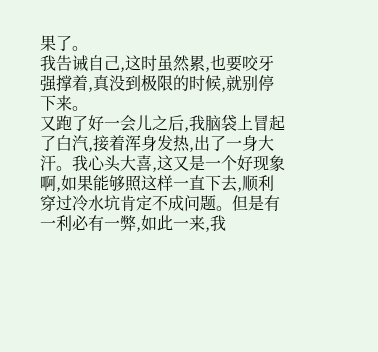果了。
我告诫自己,这时虽然累,也要咬牙强撑着,真没到极限的时候,就别停下来。
又跑了好一会儿之后,我脑袋上冒起了白汽,接着浑身发热,出了一身大汗。我心头大喜,这又是一个好现象啊,如果能够照这样一直下去,顺利穿过冷水坑肯定不成问题。但是有一利必有一弊,如此一来,我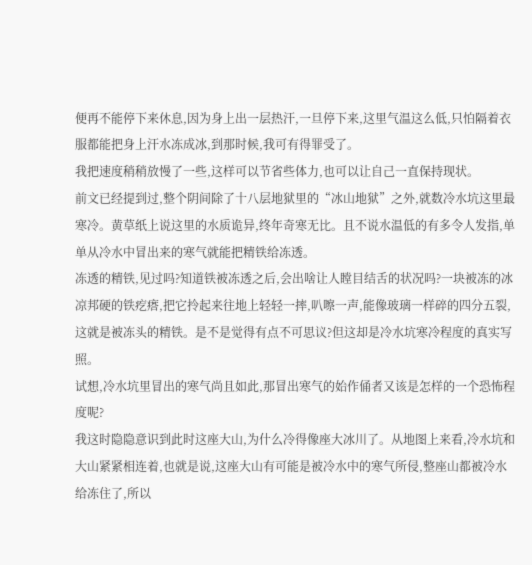便再不能停下来休息,因为身上出一层热汗,一旦停下来,这里气温这么低,只怕隔着衣服都能把身上汗水冻成冰,到那时候,我可有得罪受了。
我把速度稍稍放慢了一些,这样可以节省些体力,也可以让自己一直保持现状。
前文已经提到过,整个阴间除了十八层地狱里的“冰山地狱”之外,就数冷水坑这里最寒冷。黄草纸上说这里的水质诡异,终年奇寒无比。且不说水温低的有多令人发指,单单从冷水中冒出来的寒气就能把精铁给冻透。
冻透的精铁,见过吗?知道铁被冻透之后,会出啥让人瞠目结舌的状况吗?一块被冻的冰凉邦硬的铁疙瘩,把它拎起来往地上轻轻一摔,叭嚓一声,能像玻璃一样碎的四分五裂,这就是被冻头的精铁。是不是觉得有点不可思议?但这却是冷水坑寒冷程度的真实写照。
试想,冷水坑里冒出的寒气尚且如此,那冒出寒气的始作俑者又该是怎样的一个恐怖程度呢?
我这时隐隐意识到此时这座大山,为什么冷得像座大冰川了。从地图上来看,冷水坑和大山紧紧相连着,也就是说,这座大山有可能是被冷水中的寒气所侵,整座山都被冷水给冻住了,所以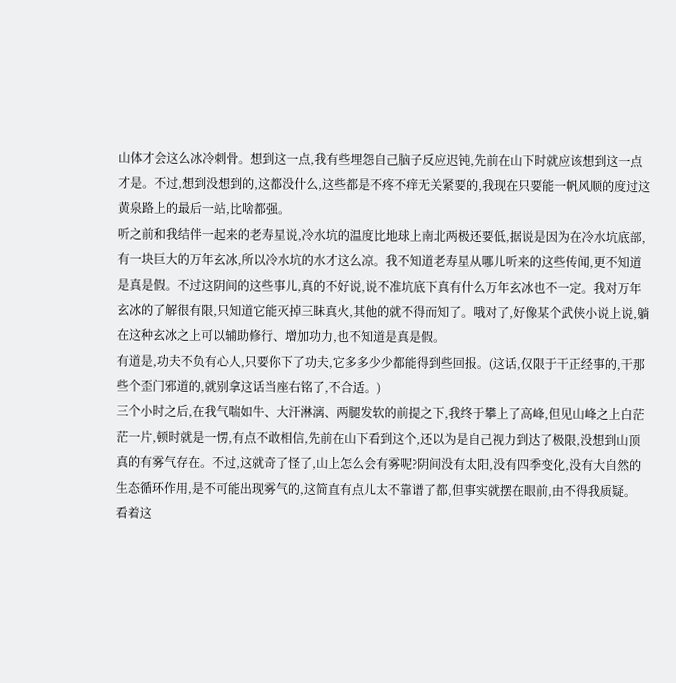山体才会这么冰冷刺骨。想到这一点,我有些埋怨自己脑子反应迟钝,先前在山下时就应该想到这一点才是。不过,想到没想到的,这都没什么,这些都是不疼不痒无关紧要的,我现在只要能一帆风顺的度过这黄泉路上的最后一站,比啥都强。
听之前和我结伴一起来的老寿星说,冷水坑的温度比地球上南北两极还要低,据说是因为在冷水坑底部,有一块巨大的万年玄冰,所以冷水坑的水才这么凉。我不知道老寿星从哪儿听来的这些传闻,更不知道是真是假。不过这阴间的这些事儿,真的不好说,说不准坑底下真有什么万年玄冰也不一定。我对万年玄冰的了解很有限,只知道它能灭掉三眛真火,其他的就不得而知了。哦对了,好像某个武侠小说上说,躺在这种玄冰之上可以辅助修行、增加功力,也不知道是真是假。
有道是,功夫不负有心人,只要你下了功夫,它多多少少都能得到些回报。(这话,仅限于干正经事的,干那些个歪门邪道的,就别拿这话当座右铭了,不合适。)
三个小时之后,在我气喘如牛、大汗淋漓、两腿发软的前提之下,我终于攀上了高峰,但见山峰之上白茫茫一片,顿时就是一愣,有点不敢相信,先前在山下看到这个,还以为是自己视力到达了极限,没想到山顶真的有雾气存在。不过,这就奇了怪了,山上怎么会有雾呢?阴间没有太阳,没有四季变化,没有大自然的生态循环作用,是不可能出现雾气的,这简直有点儿太不靠谱了都,但事实就摆在眼前,由不得我质疑。
看着这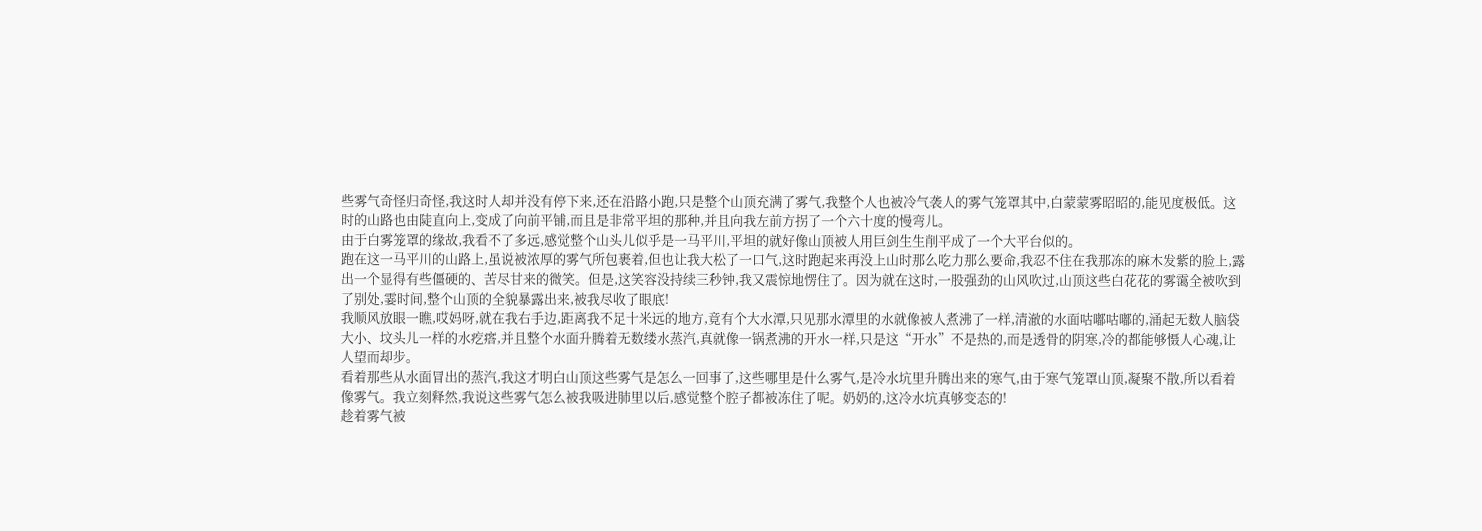些雾气奇怪归奇怪,我这时人却并没有停下来,还在沿路小跑,只是整个山顶充满了雾气,我整个人也被冷气袭人的雾气笼罩其中,白蒙蒙雾昭昭的,能见度极低。这时的山路也由陡直向上,变成了向前平铺,而且是非常平坦的那种,并且向我左前方拐了一个六十度的慢弯儿。
由于白雾笼罩的缘故,我看不了多远,感觉整个山头儿似乎是一马平川,平坦的就好像山顶被人用巨剑生生削平成了一个大平台似的。
跑在这一马平川的山路上,虽说被浓厚的雾气所包裹着,但也让我大松了一口气,这时跑起来再没上山时那么吃力那么要命,我忍不住在我那冻的麻木发紫的脸上,露出一个显得有些僵硬的、苦尽甘来的微笑。但是,这笑容没持续三秒钟,我又震惊地愣住了。因为就在这时,一股强劲的山风吹过,山顶这些白花花的雾霭全被吹到了别处,霎时间,整个山顶的全貌暴露出来,被我尽收了眼底!
我顺风放眼一瞧,哎妈呀,就在我右手边,距离我不足十米远的地方,竟有个大水潭,只见那水潭里的水就像被人煮沸了一样,清澈的水面咕嘟咕嘟的,涌起无数人脑袋大小、坟头儿一样的水疙瘩,并且整个水面升腾着无数缕水蒸汽,真就像一锅煮沸的开水一样,只是这“开水”不是热的,而是透骨的阴寒,冷的都能够慑人心魂,让人望而却步。
看着那些从水面冒出的蒸汽,我这才明白山顶这些雾气是怎么一回事了,这些哪里是什么雾气,是冷水坑里升腾出来的寒气,由于寒气笼罩山顶,凝聚不散,所以看着像雾气。我立刻释然,我说这些雾气怎么被我吸进肺里以后,感觉整个腔子都被冻住了呢。奶奶的,这冷水坑真够变态的!
趁着雾气被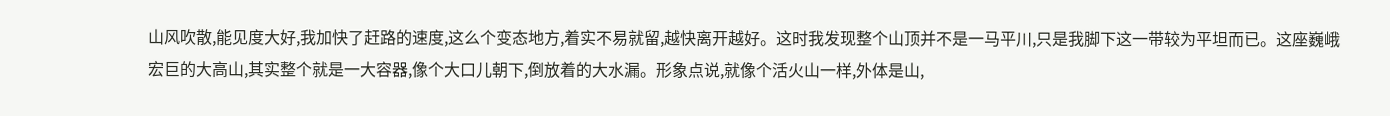山风吹散,能见度大好,我加快了赶路的速度,这么个变态地方,着实不易就留,越快离开越好。这时我发现整个山顶并不是一马平川,只是我脚下这一带较为平坦而已。这座巍峨宏巨的大高山,其实整个就是一大容器,像个大口儿朝下,倒放着的大水漏。形象点说,就像个活火山一样,外体是山,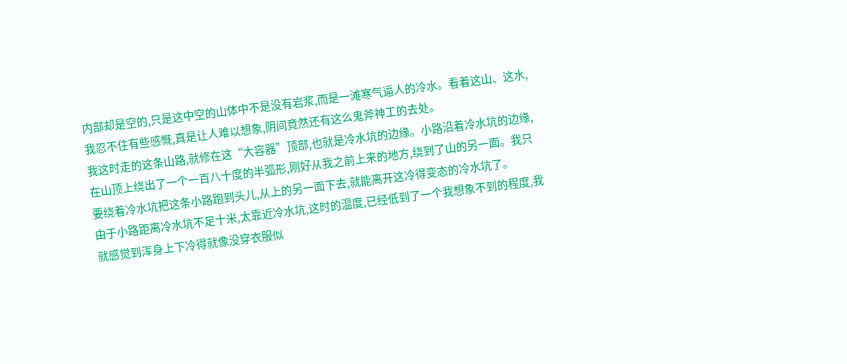内部却是空的,只是这中空的山体中不是没有岩浆,而是一滩寒气逼人的冷水。看着这山、这水,我忍不住有些感慨,真是让人难以想象,阴间竟然还有这么鬼斧神工的去处。
我这时走的这条山路,就修在这“大容器”顶部,也就是冷水坑的边缘。小路沿着冷水坑的边缘,在山顶上绕出了一个一百八十度的半弧形,刚好从我之前上来的地方,绕到了山的另一面。我只要绕着冷水坑把这条小路跑到头儿,从上的另一面下去,就能离开这冷得变态的冷水坑了。
由于小路距离冷水坑不足十米,太靠近冷水坑,这时的温度,已经低到了一个我想象不到的程度,我就感觉到浑身上下冷得就像没穿衣服似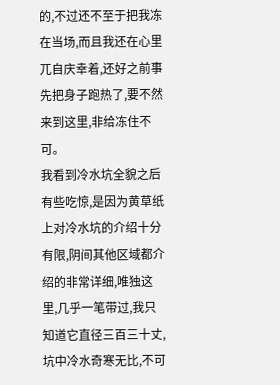的,不过还不至于把我冻在当场,而且我还在心里兀自庆幸着,还好之前事先把身子跑热了,要不然来到这里,非给冻住不可。
我看到冷水坑全貌之后有些吃惊,是因为黄草纸上对冷水坑的介绍十分有限,阴间其他区域都介绍的非常详细,唯独这里,几乎一笔带过,我只知道它直径三百三十丈,坑中冷水奇寒无比,不可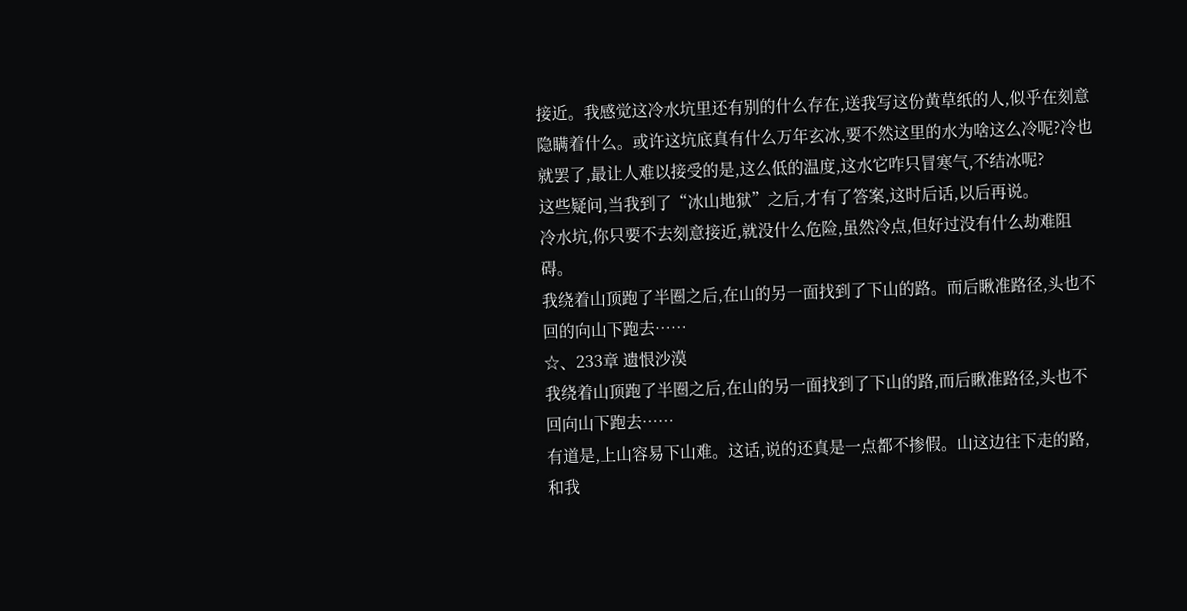接近。我感觉这冷水坑里还有别的什么存在,送我写这份黄草纸的人,似乎在刻意隐瞒着什么。或许这坑底真有什么万年玄冰,要不然这里的水为啥这么冷呢?冷也就罢了,最让人难以接受的是,这么低的温度,这水它咋只冒寒气,不结冰呢?
这些疑问,当我到了“冰山地狱”之后,才有了答案,这时后话,以后再说。
冷水坑,你只要不去刻意接近,就没什么危险,虽然冷点,但好过没有什么劫难阻碍。
我绕着山顶跑了半圈之后,在山的另一面找到了下山的路。而后瞅准路径,头也不回的向山下跑去……
☆、233章 遗恨沙漠
我绕着山顶跑了半圈之后,在山的另一面找到了下山的路,而后瞅准路径,头也不回向山下跑去……
有道是,上山容易下山难。这话,说的还真是一点都不掺假。山这边往下走的路,和我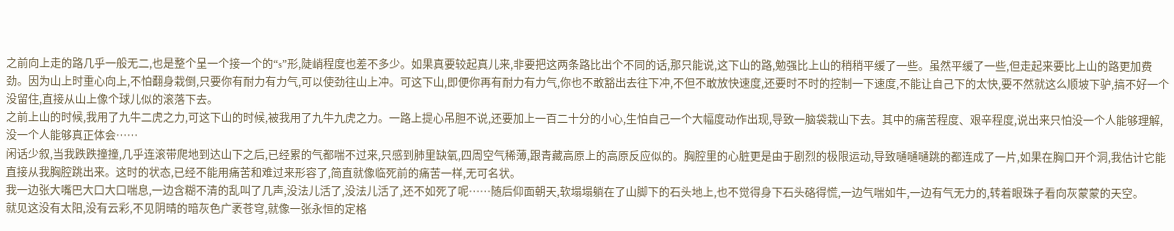之前向上走的路几乎一般无二,也是整个呈一个接一个的“s”形,陡峭程度也差不多少。如果真要较起真儿来,非要把这两条路比出个不同的话,那只能说,这下山的路,勉强比上山的稍稍平缓了一些。虽然平缓了一些,但走起来要比上山的路更加费劲。因为山上时重心向上,不怕翻身栽倒,只要你有耐力有力气,可以使劲往山上冲。可这下山,即便你再有耐力有力气,你也不敢豁出去往下冲,不但不敢放快速度,还要时不时的控制一下速度,不能让自己下的太快,要不然就这么顺坡下驴,搞不好一个没留住,直接从山上像个球儿似的滚落下去。
之前上山的时候,我用了九牛二虎之力,可这下山的时候,被我用了九牛九虎之力。一路上提心吊胆不说,还要加上一百二十分的小心,生怕自己一个大幅度动作出现,导致一脑袋栽山下去。其中的痛苦程度、艰辛程度,说出来只怕没一个人能够理解,没一个人能够真正体会……
闲话少叙,当我跌跌撞撞,几乎连滚带爬地到达山下之后,已经累的气都喘不过来,只感到肺里缺氧,四周空气稀薄,跟青藏高原上的高原反应似的。胸腔里的心脏更是由于剧烈的极限运动,导致嗵嗵嗵跳的都连成了一片,如果在胸口开个洞,我估计它能直接从我胸腔跳出来。这时的状态,已经不能用痛苦和难过来形容了,简直就像临死前的痛苦一样,无可名状。
我一边张大嘴巴大口大口喘息,一边含糊不清的乱叫了几声,没法儿活了,没法儿活了,还不如死了呢……随后仰面朝天,软塌塌躺在了山脚下的石头地上,也不觉得身下石头硌得慌,一边气喘如牛,一边有气无力的,转着眼珠子看向灰蒙蒙的天空。
就见这没有太阳,没有云彩,不见阴晴的暗灰色广袤苍穹,就像一张永恒的定格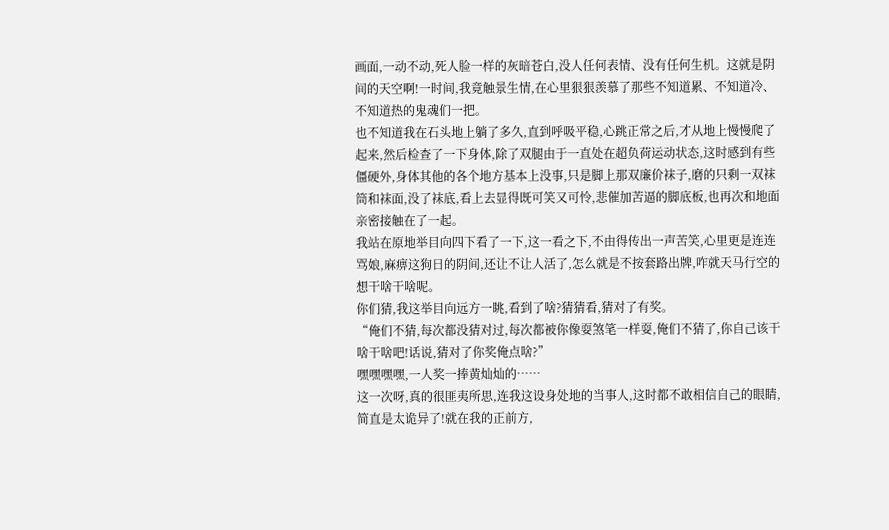画面,一动不动,死人脸一样的灰暗苍白,没人任何表情、没有任何生机。这就是阴间的天空啊!一时间,我竟触景生情,在心里狠狠羡慕了那些不知道累、不知道冷、不知道热的鬼魂们一把。
也不知道我在石头地上躺了多久,直到呼吸平稳,心跳正常之后,才从地上慢慢爬了起来,然后检查了一下身体,除了双腿由于一直处在超负荷运动状态,这时感到有些僵硬外,身体其他的各个地方基本上没事,只是脚上那双廉价袜子,磨的只剩一双袜筒和袜面,没了袜底,看上去显得既可笑又可怜,悲催加苦逼的脚底板,也再次和地面亲密接触在了一起。
我站在原地举目向四下看了一下,这一看之下,不由得传出一声苦笑,心里更是连连骂娘,麻痹这狗日的阴间,还让不让人活了,怎么就是不按套路出牌,咋就天马行空的想干啥干啥呢。
你们猜,我这举目向远方一眺,看到了啥?猜猜看,猜对了有奖。
“俺们不猜,每次都没猜对过,每次都被你像耍煞笔一样耍,俺们不猜了,你自己该干啥干啥吧!话说,猜对了你奖俺点啥?”
嘿嘿嘿嘿,一人奖一捧黄灿灿的……
这一次呀,真的很匪夷所思,连我这设身处地的当事人,这时都不敢相信自己的眼睛,简直是太诡异了!就在我的正前方,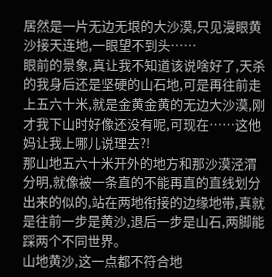居然是一片无边无垠的大沙漠,只见漫眼黄沙接天连地,一眼望不到头……
眼前的景象,真让我不知道该说啥好了,天杀的我身后还是坚硬的山石地,可是再往前走上五六十米,就是金黄金黄的无边大沙漠,刚才我下山时好像还没有呢,可现在……这他妈让我上哪儿说理去?!
那山地五六十米开外的地方和那沙漠泾渭分明,就像被一条直的不能再直的直线划分出来的似的,站在两地衔接的边缘地带,真就是往前一步是黄沙,退后一步是山石,两脚能踩两个不同世界。
山地黄沙,这一点都不符合地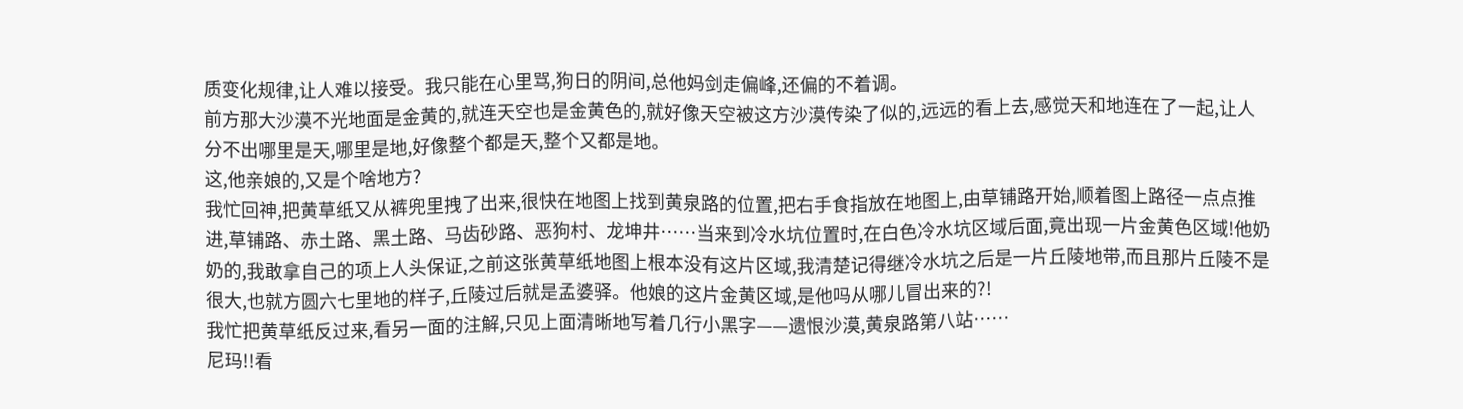质变化规律,让人难以接受。我只能在心里骂,狗日的阴间,总他妈剑走偏峰,还偏的不着调。
前方那大沙漠不光地面是金黄的,就连天空也是金黄色的,就好像天空被这方沙漠传染了似的,远远的看上去,感觉天和地连在了一起,让人分不出哪里是天,哪里是地,好像整个都是天,整个又都是地。
这,他亲娘的,又是个啥地方?
我忙回神,把黄草纸又从裤兜里拽了出来,很快在地图上找到黄泉路的位置,把右手食指放在地图上,由草铺路开始,顺着图上路径一点点推进,草铺路、赤土路、黑土路、马齿砂路、恶狗村、龙坤井……当来到冷水坑位置时,在白色冷水坑区域后面,竟出现一片金黄色区域!他奶奶的,我敢拿自己的项上人头保证,之前这张黄草纸地图上根本没有这片区域,我清楚记得继冷水坑之后是一片丘陵地带,而且那片丘陵不是很大,也就方圆六七里地的样子,丘陵过后就是孟婆驿。他娘的这片金黄区域,是他吗从哪儿冒出来的?!
我忙把黄草纸反过来,看另一面的注解,只见上面清晰地写着几行小黑字——遗恨沙漠,黄泉路第八站……
尼玛!!看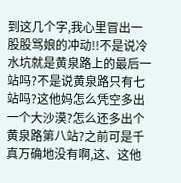到这几个字,我心里冒出一股股骂娘的冲动!!不是说冷水坑就是黄泉路上的最后一站吗?不是说黄泉路只有七站吗?这他妈怎么凭空多出一个大沙漠?怎么还多出个黄泉路第八站?之前可是千真万确地没有啊,这、这他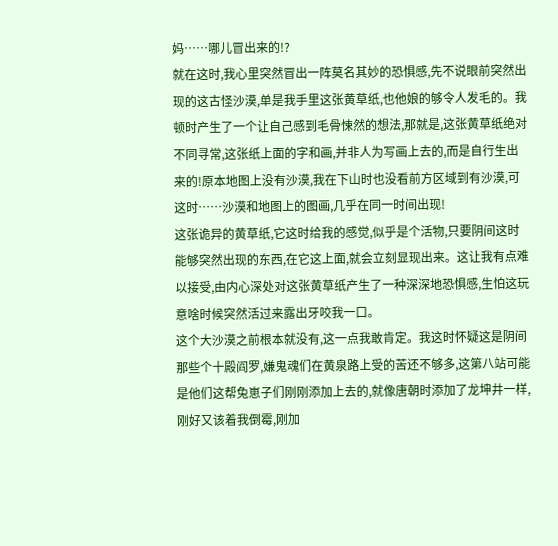妈……哪儿冒出来的!?
就在这时,我心里突然冒出一阵莫名其妙的恐惧感,先不说眼前突然出现的这古怪沙漠,单是我手里这张黄草纸,也他娘的够令人发毛的。我顿时产生了一个让自己感到毛骨悚然的想法,那就是,这张黄草纸绝对不同寻常,这张纸上面的字和画,并非人为写画上去的,而是自行生出来的!原本地图上没有沙漠,我在下山时也没看前方区域到有沙漠,可这时……沙漠和地图上的图画,几乎在同一时间出现!
这张诡异的黄草纸,它这时给我的感觉,似乎是个活物,只要阴间这时能够突然出现的东西,在它这上面,就会立刻显现出来。这让我有点难以接受,由内心深处对这张黄草纸产生了一种深深地恐惧感,生怕这玩意啥时候突然活过来露出牙咬我一口。
这个大沙漠之前根本就没有,这一点我敢肯定。我这时怀疑这是阴间那些个十殿阎罗,嫌鬼魂们在黄泉路上受的苦还不够多,这第八站可能是他们这帮兔崽子们刚刚添加上去的,就像唐朝时添加了龙坤井一样,刚好又该着我倒霉,刚加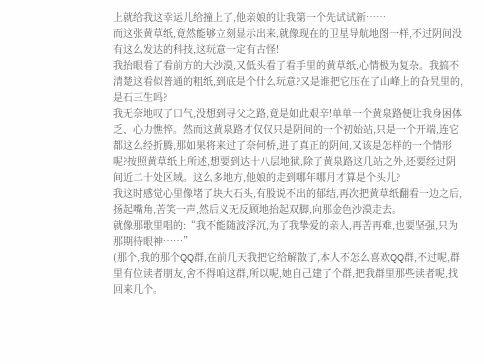上就给我这幸运儿给撞上了,他亲娘的让我第一个先试试新……
而这张黄草纸,竟然能够立刻显示出来,就像现在的卫星导航地图一样,不过阴间没有这么发达的科技,这玩意一定有古怪!
我抬眼看了看前方的大沙漠,又低头看了看手里的黄草纸,心情极为复杂。我搞不清楚这看似普通的粗纸,到底是个什么玩意?又是谁把它压在了山峰上的旮旯里的,是石三生吗?
我无奈地叹了口气,没想到寻父之路,竟是如此艰辛!单单一个黄泉路便让我身困体乏、心力憔悴。然而这黄泉路才仅仅只是阴间的一个初始站,只是一个开端,连它都这么经折腾,那如果将来过了奈何桥,进了真正的阴间,又该是怎样的一个情形呢?按照黄草纸上所述,想要到达十八层地狱,除了黄泉路这几站之外,还要经过阴间近二十处区域。这么多地方,他娘的走到哪年哪月才算是个头儿?
我这时感觉心里像堵了块大石头,有股说不出的郁结,再次把黄草纸翻看一边之后,扬起嘴角,苦笑一声,然后义无反顾地抬起双脚,向那金色沙漠走去。
就像那歌里唱的:“我不能随波浮沉,为了我挚爱的亲人,再苦再难,也要坚强,只为那期待眼神……”
(那个,我的那个QQ群,在前几天我把它给解散了,本人不怎么喜欢QQ群,不过呢,群里有位读者朋友,舍不得咱这群,所以呢,她自己建了个群,把我群里那些读者呢,找回来几个。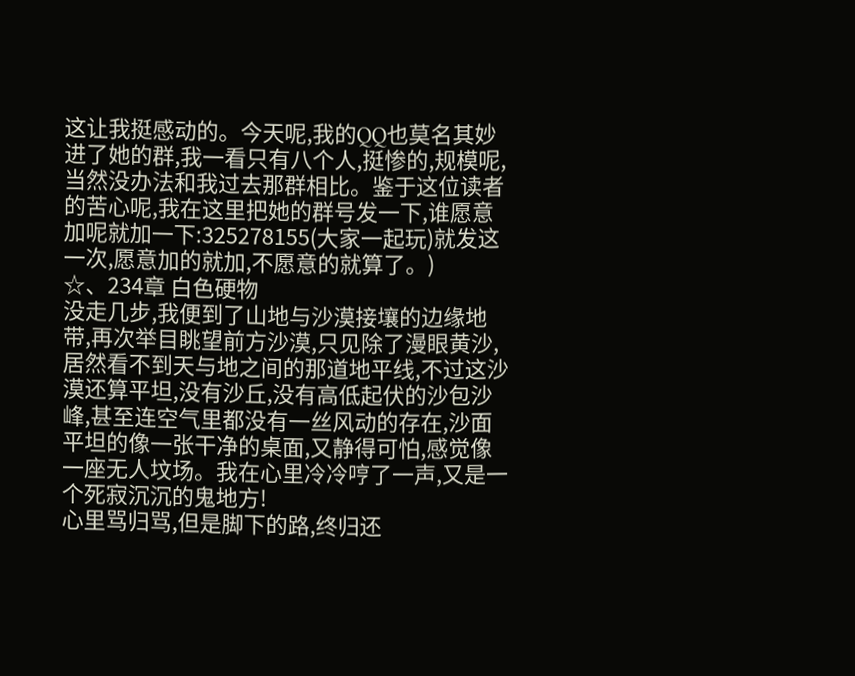这让我挺感动的。今天呢,我的QQ也莫名其妙进了她的群,我一看只有八个人,挺惨的,规模呢,当然没办法和我过去那群相比。鉴于这位读者的苦心呢,我在这里把她的群号发一下,谁愿意加呢就加一下:325278155(大家一起玩)就发这一次,愿意加的就加,不愿意的就算了。)
☆、234章 白色硬物
没走几步,我便到了山地与沙漠接壤的边缘地带,再次举目眺望前方沙漠,只见除了漫眼黄沙,居然看不到天与地之间的那道地平线,不过这沙漠还算平坦,没有沙丘,没有高低起伏的沙包沙峰,甚至连空气里都没有一丝风动的存在,沙面平坦的像一张干净的桌面,又静得可怕,感觉像一座无人坟场。我在心里冷冷哼了一声,又是一个死寂沉沉的鬼地方!
心里骂归骂,但是脚下的路,终归还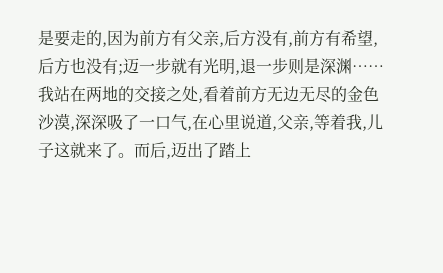是要走的,因为前方有父亲,后方没有,前方有希望,后方也没有;迈一步就有光明,退一步则是深渊……
我站在两地的交接之处,看着前方无边无尽的金色沙漠,深深吸了一口气,在心里说道,父亲,等着我,儿子这就来了。而后,迈出了踏上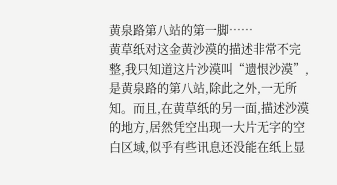黄泉路第八站的第一脚……
黄草纸对这金黄沙漠的描述非常不完整,我只知道这片沙漠叫“遗恨沙漠”,是黄泉路的第八站,除此之外,一无所知。而且,在黄草纸的另一面,描述沙漠的地方,居然凭空出现一大片无字的空白区域,似乎有些讯息还没能在纸上显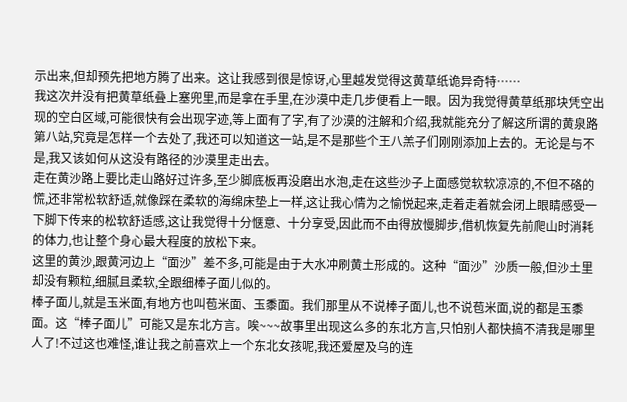示出来,但却预先把地方腾了出来。这让我感到很是惊讶,心里越发觉得这黄草纸诡异奇特……
我这次并没有把黄草纸叠上塞兜里,而是拿在手里,在沙漠中走几步便看上一眼。因为我觉得黄草纸那块凭空出现的空白区域,可能很快有会出现字迹,等上面有了字,有了沙漠的注解和介绍,我就能充分了解这所谓的黄泉路第八站,究竟是怎样一个去处了,我还可以知道这一站,是不是那些个王八羔子们刚刚添加上去的。无论是与不是,我又该如何从这没有路径的沙漠里走出去。
走在黄沙路上要比走山路好过许多,至少脚底板再没磨出水泡,走在这些沙子上面感觉软软凉凉的,不但不硌的慌,还非常松软舒适,就像踩在柔软的海绵床垫上一样,这让我心情为之愉悦起来,走着走着就会闭上眼睛感受一下脚下传来的松软舒适感,这让我觉得十分惬意、十分享受,因此而不由得放慢脚步,借机恢复先前爬山时消耗的体力,也让整个身心最大程度的放松下来。
这里的黄沙,跟黄河边上“面沙”差不多,可能是由于大水冲刷黄土形成的。这种“面沙”沙质一般,但沙土里却没有颗粒,细腻且柔软,全跟细棒子面儿似的。
棒子面儿,就是玉米面,有地方也叫苞米面、玉黍面。我们那里从不说棒子面儿,也不说苞米面,说的都是玉黍面。这“棒子面儿”可能又是东北方言。唉~~~故事里出现这么多的东北方言,只怕别人都快搞不清我是哪里人了!不过这也难怪,谁让我之前喜欢上一个东北女孩呢,我还爱屋及乌的连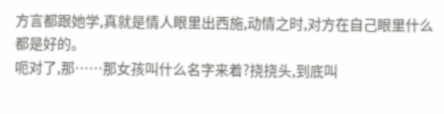方言都跟她学,真就是情人眼里出西施,动情之时,对方在自己眼里什么都是好的。
呃对了,那……那女孩叫什么名字来着?挠挠头,到底叫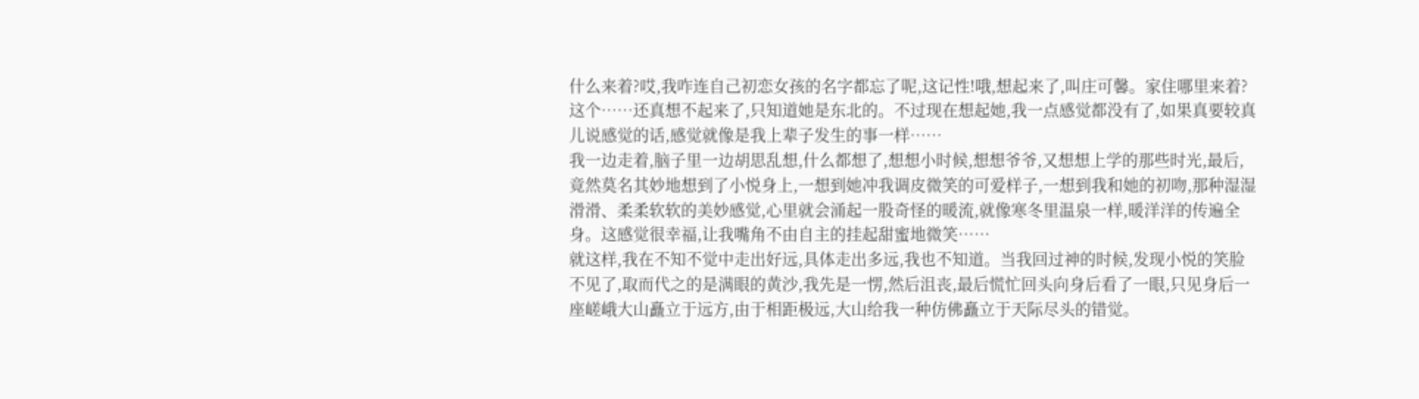什么来着?哎,我咋连自己初恋女孩的名字都忘了呢,这记性!哦,想起来了,叫庄可馨。家住哪里来着?这个……还真想不起来了,只知道她是东北的。不过现在想起她,我一点感觉都没有了,如果真要较真儿说感觉的话,感觉就像是我上辈子发生的事一样……
我一边走着,脑子里一边胡思乱想,什么都想了,想想小时候,想想爷爷,又想想上学的那些时光,最后,竟然莫名其妙地想到了小悦身上,一想到她冲我调皮微笑的可爱样子,一想到我和她的初吻,那种湿湿滑滑、柔柔软软的美妙感觉,心里就会涌起一股奇怪的暖流,就像寒冬里温泉一样,暖洋洋的传遍全身。这感觉很幸福,让我嘴角不由自主的挂起甜蜜地微笑……
就这样,我在不知不觉中走出好远,具体走出多远,我也不知道。当我回过神的时候,发现小悦的笑脸不见了,取而代之的是满眼的黄沙,我先是一愣,然后沮丧,最后慌忙回头向身后看了一眼,只见身后一座嵯峨大山矗立于远方,由于相距极远,大山给我一种仿佛矗立于天际尽头的错觉。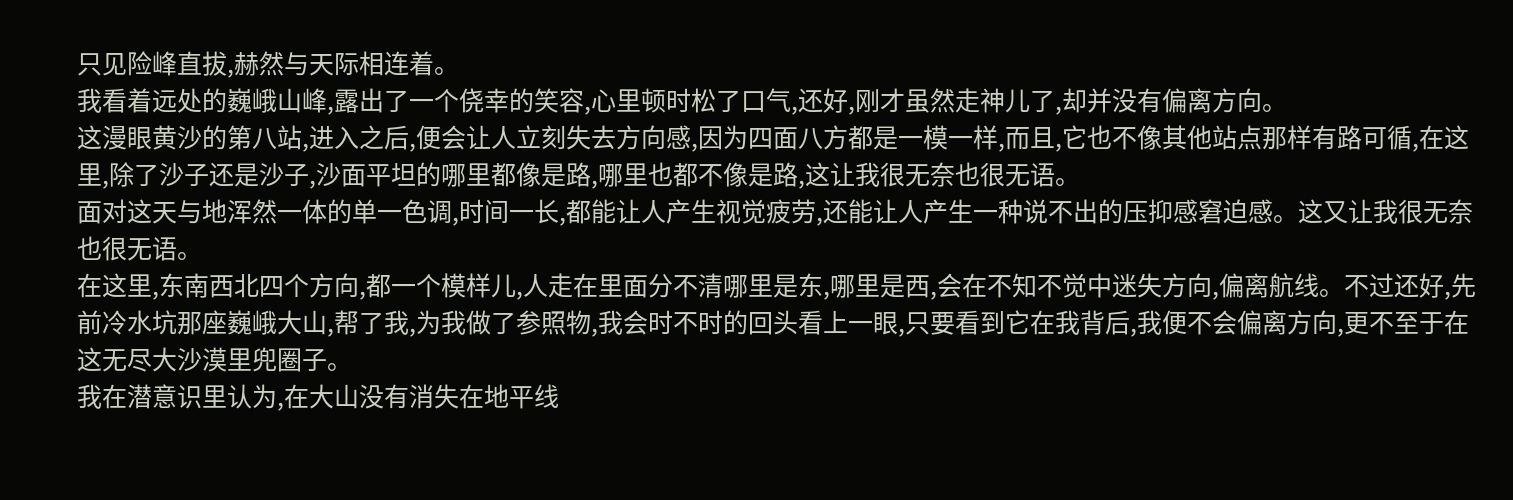只见险峰直拔,赫然与天际相连着。
我看着远处的巍峨山峰,露出了一个侥幸的笑容,心里顿时松了口气,还好,刚才虽然走神儿了,却并没有偏离方向。
这漫眼黄沙的第八站,进入之后,便会让人立刻失去方向感,因为四面八方都是一模一样,而且,它也不像其他站点那样有路可循,在这里,除了沙子还是沙子,沙面平坦的哪里都像是路,哪里也都不像是路,这让我很无奈也很无语。
面对这天与地浑然一体的单一色调,时间一长,都能让人产生视觉疲劳,还能让人产生一种说不出的压抑感窘迫感。这又让我很无奈也很无语。
在这里,东南西北四个方向,都一个模样儿,人走在里面分不清哪里是东,哪里是西,会在不知不觉中迷失方向,偏离航线。不过还好,先前冷水坑那座巍峨大山,帮了我,为我做了参照物,我会时不时的回头看上一眼,只要看到它在我背后,我便不会偏离方向,更不至于在这无尽大沙漠里兜圈子。
我在潜意识里认为,在大山没有消失在地平线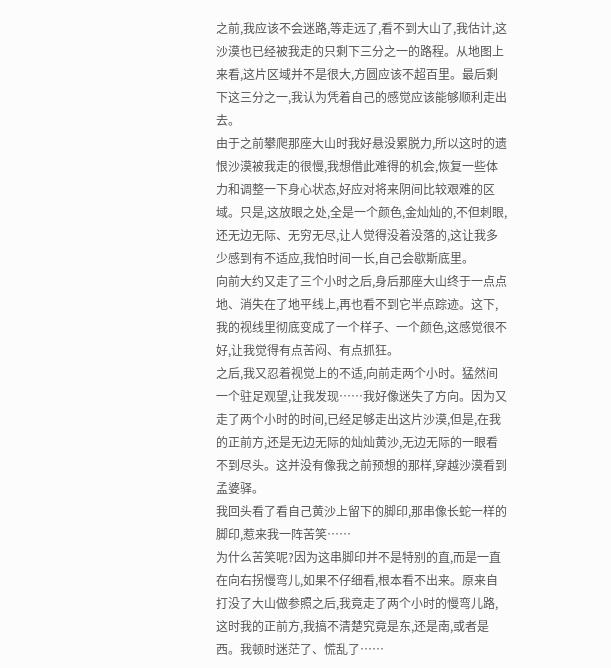之前,我应该不会迷路,等走远了,看不到大山了,我估计,这沙漠也已经被我走的只剩下三分之一的路程。从地图上来看,这片区域并不是很大,方圆应该不超百里。最后剩下这三分之一,我认为凭着自己的感觉应该能够顺利走出去。
由于之前攀爬那座大山时我好悬没累脱力,所以这时的遗恨沙漠被我走的很慢,我想借此难得的机会,恢复一些体力和调整一下身心状态,好应对将来阴间比较艰难的区域。只是,这放眼之处,全是一个颜色,金灿灿的,不但刺眼,还无边无际、无穷无尽,让人觉得没着没落的,这让我多少感到有不适应,我怕时间一长,自己会歇斯底里。
向前大约又走了三个小时之后,身后那座大山终于一点点地、消失在了地平线上,再也看不到它半点踪迹。这下,我的视线里彻底变成了一个样子、一个颜色,这感觉很不好,让我觉得有点苦闷、有点抓狂。
之后,我又忍着视觉上的不适,向前走两个小时。猛然间一个驻足观望,让我发现……我好像迷失了方向。因为又走了两个小时的时间,已经足够走出这片沙漠,但是,在我的正前方,还是无边无际的灿灿黄沙,无边无际的一眼看不到尽头。这并没有像我之前预想的那样,穿越沙漠看到孟婆驿。
我回头看了看自己黄沙上留下的脚印,那串像长蛇一样的脚印,惹来我一阵苦笑……
为什么苦笑呢?因为这串脚印并不是特别的直,而是一直在向右拐慢弯儿,如果不仔细看,根本看不出来。原来自打没了大山做参照之后,我竟走了两个小时的慢弯儿路,这时我的正前方,我搞不清楚究竟是东,还是南,或者是西。我顿时迷茫了、慌乱了……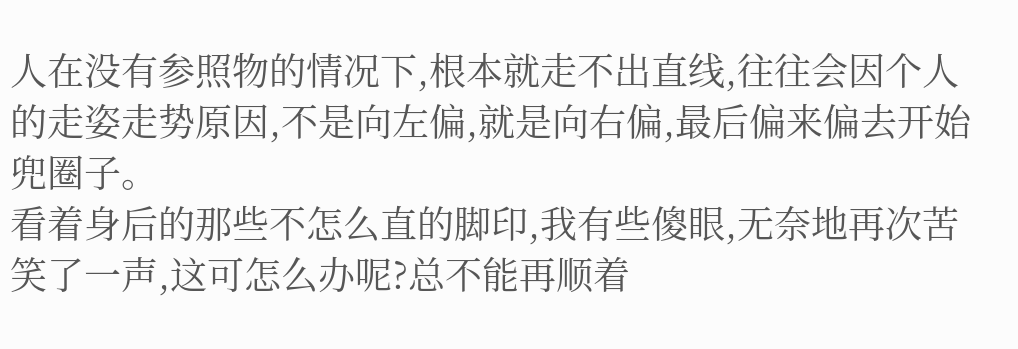人在没有参照物的情况下,根本就走不出直线,往往会因个人的走姿走势原因,不是向左偏,就是向右偏,最后偏来偏去开始兜圈子。
看着身后的那些不怎么直的脚印,我有些傻眼,无奈地再次苦笑了一声,这可怎么办呢?总不能再顺着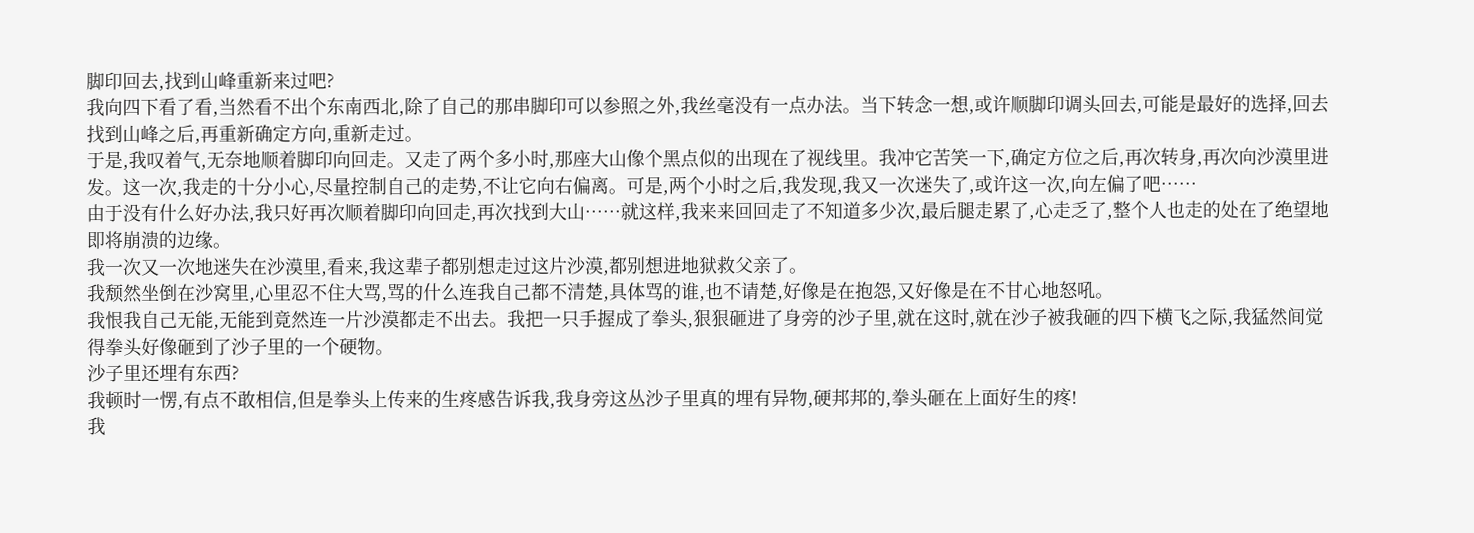脚印回去,找到山峰重新来过吧?
我向四下看了看,当然看不出个东南西北,除了自己的那串脚印可以参照之外,我丝毫没有一点办法。当下转念一想,或许顺脚印调头回去,可能是最好的选择,回去找到山峰之后,再重新确定方向,重新走过。
于是,我叹着气,无奈地顺着脚印向回走。又走了两个多小时,那座大山像个黑点似的出现在了视线里。我冲它苦笑一下,确定方位之后,再次转身,再次向沙漠里进发。这一次,我走的十分小心,尽量控制自己的走势,不让它向右偏离。可是,两个小时之后,我发现,我又一次迷失了,或许这一次,向左偏了吧……
由于没有什么好办法,我只好再次顺着脚印向回走,再次找到大山……就这样,我来来回回走了不知道多少次,最后腿走累了,心走乏了,整个人也走的处在了绝望地即将崩溃的边缘。
我一次又一次地迷失在沙漠里,看来,我这辈子都别想走过这片沙漠,都别想进地狱救父亲了。
我颓然坐倒在沙窝里,心里忍不住大骂,骂的什么连我自己都不清楚,具体骂的谁,也不请楚,好像是在抱怨,又好像是在不甘心地怒吼。
我恨我自己无能,无能到竟然连一片沙漠都走不出去。我把一只手握成了拳头,狠狠砸进了身旁的沙子里,就在这时,就在沙子被我砸的四下横飞之际,我猛然间觉得拳头好像砸到了沙子里的一个硬物。
沙子里还埋有东西?
我顿时一愣,有点不敢相信,但是拳头上传来的生疼感告诉我,我身旁这丛沙子里真的埋有异物,硬邦邦的,拳头砸在上面好生的疼!
我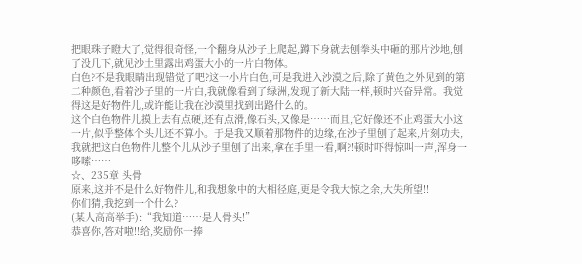把眼珠子瞪大了,觉得很奇怪,一个翻身从沙子上爬起,蹲下身就去刨拳头中砸的那片沙地,刨了没几下,就见沙土里露出鸡蛋大小的一片白物体。
白色?不是我眼睛出现错觉了吧?这一小片白色,可是我进入沙漠之后,除了黄色之外见到的第二种颜色,看着沙子里的一片白,我就像看到了绿洲,发现了新大陆一样,顿时兴奋异常。我觉得这是好物件儿,或许能让我在沙漠里找到出路什么的。
这个白色物件儿摸上去有点硬,还有点滑,像石头,又像是……而且,它好像还不止鸡蛋大小这一片,似乎整体个头儿还不算小。于是我又顺着那物件的边缘,在沙子里刨了起来,片刻功夫,我就把这白色物件儿整个儿从沙子里刨了出来,拿在手里一看,啊?!顿时吓得惊叫一声,浑身一哆嗦……
☆、235章 头骨
原来,这并不是什么好物件儿,和我想象中的大相径庭,更是令我大惊之余,大失所望!!
你们猜,我挖到一个什么?
(某人高高举手):“我知道……是人骨头!”
恭喜你,答对啦!!给,奖励你一捧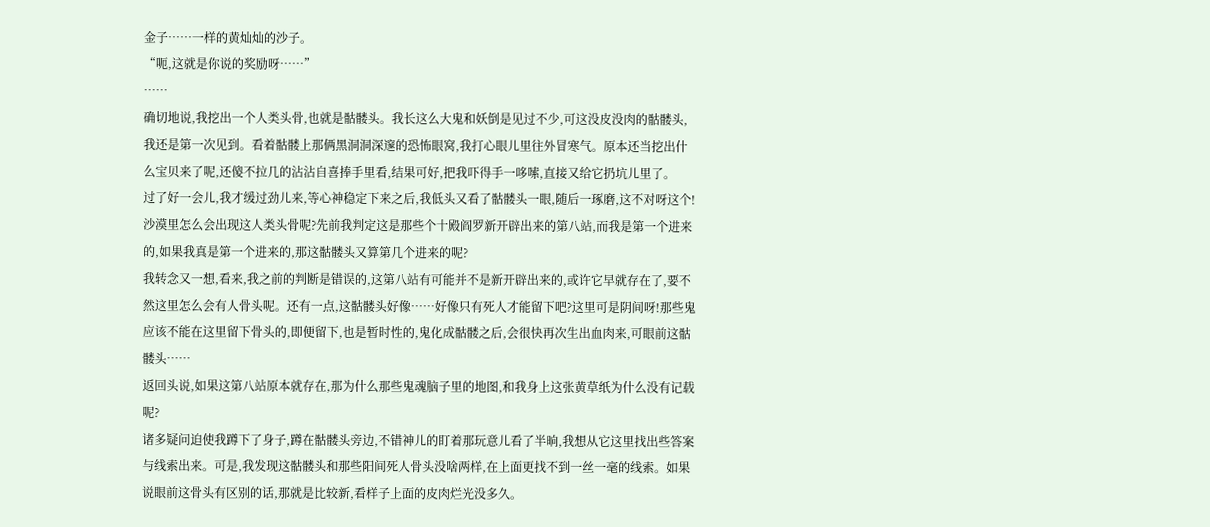金子……一样的黄灿灿的沙子。
“呃,这就是你说的奖励呀……”
……
确切地说,我挖出一个人类头骨,也就是骷髅头。我长这么大鬼和妖倒是见过不少,可这没皮没肉的骷髅头,我还是第一次见到。看着骷髅上那俩黑洞洞深邃的恐怖眼窝,我打心眼儿里往外冒寒气。原本还当挖出什么宝贝来了呢,还傻不拉几的沾沾自喜捧手里看,结果可好,把我吓得手一哆嗦,直接又给它扔坑儿里了。
过了好一会儿,我才缓过劲儿来,等心神稳定下来之后,我低头又看了骷髅头一眼,随后一琢磨,这不对呀这个!沙漠里怎么会出现这人类头骨呢?先前我判定这是那些个十殿阎罗新开辟出来的第八站,而我是第一个进来的,如果我真是第一个进来的,那这骷髅头又算第几个进来的呢?
我转念又一想,看来,我之前的判断是错误的,这第八站有可能并不是新开辟出来的,或许它早就存在了,要不然这里怎么会有人骨头呢。还有一点,这骷髅头好像……好像只有死人才能留下吧?这里可是阴间呀!那些鬼应该不能在这里留下骨头的,即便留下,也是暂时性的,鬼化成骷髅之后,会很快再次生出血肉来,可眼前这骷髅头……
返回头说,如果这第八站原本就存在,那为什么那些鬼魂脑子里的地图,和我身上这张黄草纸为什么没有记载呢?
诸多疑问迫使我蹲下了身子,蹲在骷髅头旁边,不错神儿的盯着那玩意儿看了半晌,我想从它这里找出些答案与线索出来。可是,我发现这骷髅头和那些阳间死人骨头没啥两样,在上面更找不到一丝一毫的线索。如果说眼前这骨头有区别的话,那就是比较新,看样子上面的皮肉烂光没多久。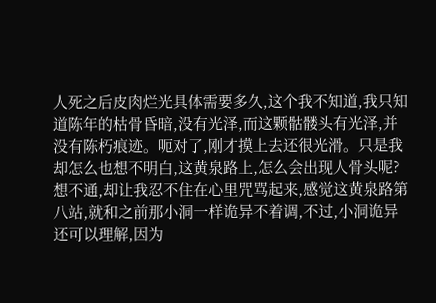人死之后皮肉烂光具体需要多久,这个我不知道,我只知道陈年的枯骨昏暗,没有光泽,而这颗骷髅头有光泽,并没有陈朽痕迹。呃对了,刚才摸上去还很光滑。只是我却怎么也想不明白,这黄泉路上,怎么会出现人骨头呢?想不通,却让我忍不住在心里咒骂起来,感觉这黄泉路第八站,就和之前那小洞一样诡异不着调,不过,小洞诡异还可以理解,因为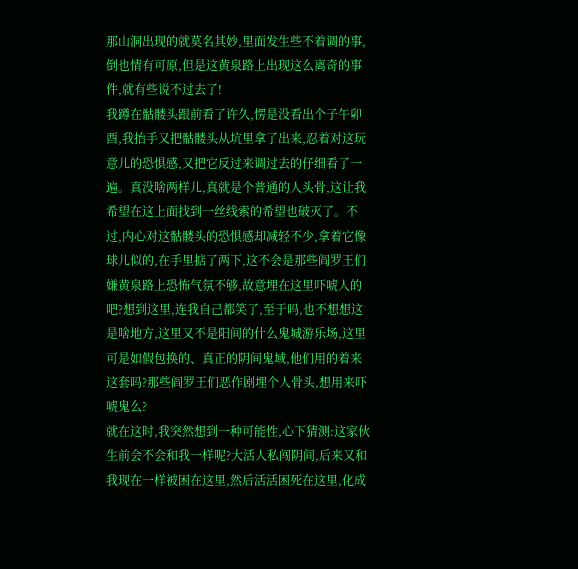那山洞出现的就莫名其妙,里面发生些不着调的事,倒也情有可原,但是这黄泉路上出现这么离奇的事件,就有些说不过去了!
我蹲在骷髅头跟前看了许久,愣是没看出个子午卯酉,我抬手又把骷髅头从坑里拿了出来,忍着对这玩意儿的恐惧感,又把它反过来调过去的仔细看了一遍。真没啥两样儿,真就是个普通的人头骨,这让我希望在这上面找到一丝线索的希望也破灭了。不过,内心对这骷髅头的恐惧感却减轻不少,拿着它像球儿似的,在手里掂了两下,这不会是那些阎罗王们嫌黄泉路上恐怖气氛不够,故意埋在这里吓唬人的吧?想到这里,连我自己都笑了,至于吗,也不想想这是啥地方,这里又不是阳间的什么鬼城游乐场,这里可是如假包换的、真正的阴间鬼域,他们用的着来这套吗?那些阎罗王们恶作剧埋个人骨头,想用来吓唬鬼么?
就在这时,我突然想到一种可能性,心下猜测:这家伙生前会不会和我一样呢?大活人私闯阴间,后来又和我现在一样被困在这里,然后活活困死在这里,化成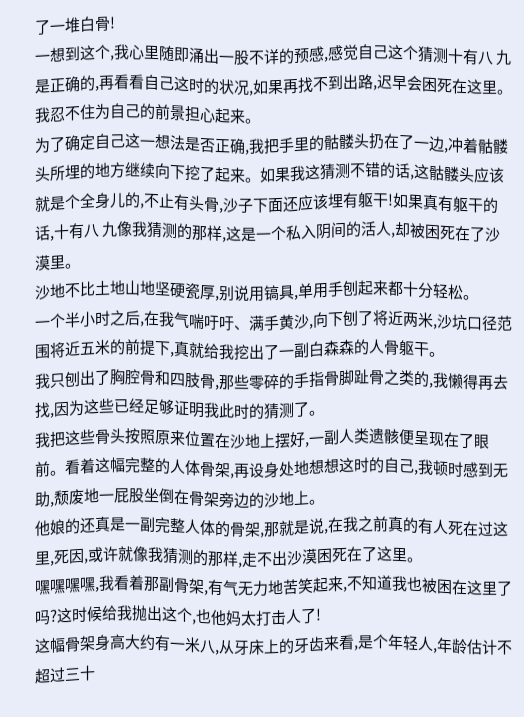了一堆白骨!
一想到这个,我心里随即涌出一股不详的预感,感觉自己这个猜测十有八 九是正确的,再看看自己这时的状况,如果再找不到出路,迟早会困死在这里。我忍不住为自己的前景担心起来。
为了确定自己这一想法是否正确,我把手里的骷髅头扔在了一边,冲着骷髅头所埋的地方继续向下挖了起来。如果我这猜测不错的话,这骷髅头应该就是个全身儿的,不止有头骨,沙子下面还应该埋有躯干!如果真有躯干的话,十有八 九像我猜测的那样,这是一个私入阴间的活人,却被困死在了沙漠里。
沙地不比土地山地坚硬瓷厚,别说用镐具,单用手刨起来都十分轻松。
一个半小时之后,在我气喘吁吁、满手黄沙,向下刨了将近两米,沙坑口径范围将近五米的前提下,真就给我挖出了一副白森森的人骨躯干。
我只刨出了胸腔骨和四肢骨,那些零碎的手指骨脚趾骨之类的,我懒得再去找,因为这些已经足够证明我此时的猜测了。
我把这些骨头按照原来位置在沙地上摆好,一副人类遗骸便呈现在了眼前。看着这幅完整的人体骨架,再设身处地想想这时的自己,我顿时感到无助,颓废地一屁股坐倒在骨架旁边的沙地上。
他娘的还真是一副完整人体的骨架,那就是说,在我之前真的有人死在过这里,死因,或许就像我猜测的那样,走不出沙漠困死在了这里。
嘿嘿嘿嘿,我看着那副骨架,有气无力地苦笑起来,不知道我也被困在这里了吗?这时候给我抛出这个,也他妈太打击人了!
这幅骨架身高大约有一米八,从牙床上的牙齿来看,是个年轻人,年龄估计不超过三十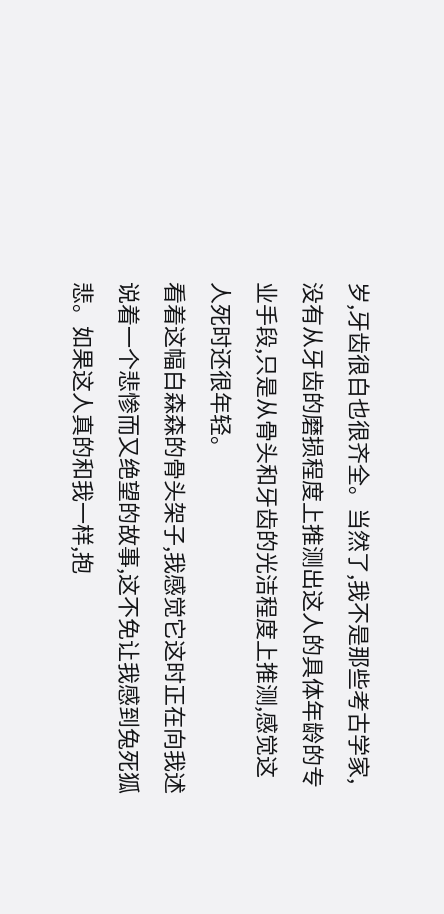岁,牙齿很白也很齐全。当然了,我不是那些考古学家,没有从牙齿的磨损程度上推测出这人的具体年龄的专业手段,只是从骨头和牙齿的光洁程度上推测,感觉这人死时还很年轻。
看着这幅白森森的骨头架子,我感觉它这时正在向我述说着一个悲惨而又绝望的故事,这不免让我感到兔死狐悲。如果这人真的和我一样,抱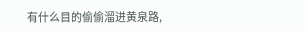有什么目的偷偷溜进黄泉路,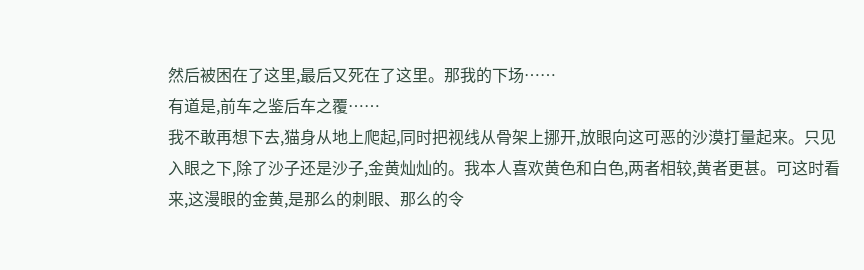然后被困在了这里,最后又死在了这里。那我的下场……
有道是,前车之鉴后车之覆……
我不敢再想下去,猫身从地上爬起,同时把视线从骨架上挪开,放眼向这可恶的沙漠打量起来。只见入眼之下,除了沙子还是沙子,金黄灿灿的。我本人喜欢黄色和白色,两者相较,黄者更甚。可这时看来,这漫眼的金黄,是那么的刺眼、那么的令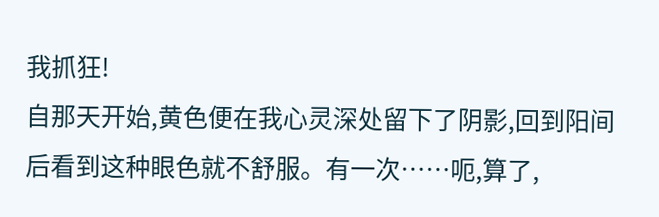我抓狂!
自那天开始,黄色便在我心灵深处留下了阴影,回到阳间后看到这种眼色就不舒服。有一次……呃,算了,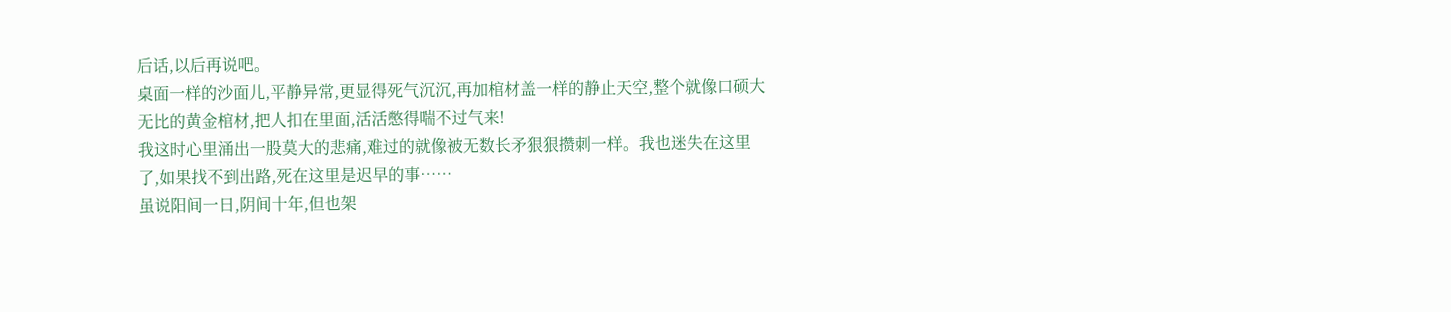后话,以后再说吧。
桌面一样的沙面儿,平静异常,更显得死气沉沉,再加棺材盖一样的静止天空,整个就像口硕大无比的黄金棺材,把人扣在里面,活活憋得喘不过气来!
我这时心里涌出一股莫大的悲痛,难过的就像被无数长矛狠狠攒刺一样。我也迷失在这里了,如果找不到出路,死在这里是迟早的事……
虽说阳间一日,阴间十年,但也架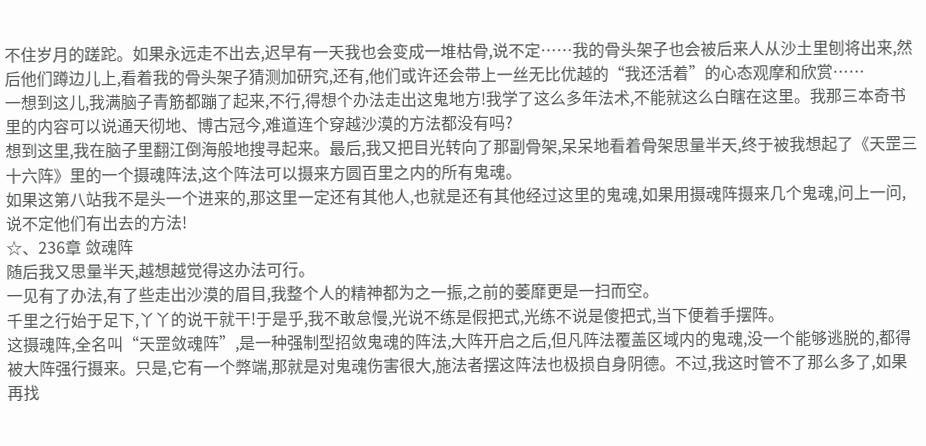不住岁月的蹉跎。如果永远走不出去,迟早有一天我也会变成一堆枯骨,说不定……我的骨头架子也会被后来人从沙土里刨将出来,然后他们蹲边儿上,看着我的骨头架子猜测加研究,还有,他们或许还会带上一丝无比优越的“我还活着”的心态观摩和欣赏……
一想到这儿,我满脑子青筋都蹦了起来,不行,得想个办法走出这鬼地方!我学了这么多年法术,不能就这么白瞎在这里。我那三本奇书里的内容可以说通天彻地、博古冠今,难道连个穿越沙漠的方法都没有吗?
想到这里,我在脑子里翻江倒海般地搜寻起来。最后,我又把目光转向了那副骨架,呆呆地看着骨架思量半天,终于被我想起了《天罡三十六阵》里的一个摄魂阵法,这个阵法可以摄来方圆百里之内的所有鬼魂。
如果这第八站我不是头一个进来的,那这里一定还有其他人,也就是还有其他经过这里的鬼魂,如果用摄魂阵摄来几个鬼魂,问上一问,说不定他们有出去的方法!
☆、236章 敛魂阵
随后我又思量半天,越想越觉得这办法可行。
一见有了办法,有了些走出沙漠的眉目,我整个人的精神都为之一振,之前的萎靡更是一扫而空。
千里之行始于足下,丫丫的说干就干!于是乎,我不敢怠慢,光说不练是假把式,光练不说是傻把式,当下便着手摆阵。
这摄魂阵,全名叫“天罡敛魂阵”,是一种强制型招敛鬼魂的阵法,大阵开启之后,但凡阵法覆盖区域内的鬼魂,没一个能够逃脱的,都得被大阵强行摄来。只是,它有一个弊端,那就是对鬼魂伤害很大,施法者摆这阵法也极损自身阴德。不过,我这时管不了那么多了,如果再找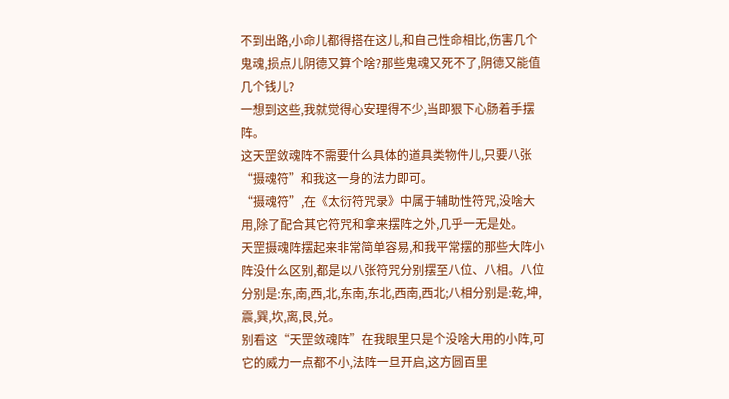不到出路,小命儿都得搭在这儿,和自己性命相比,伤害几个鬼魂,损点儿阴德又算个啥?那些鬼魂又死不了,阴德又能值几个钱儿?
一想到这些,我就觉得心安理得不少,当即狠下心肠着手摆阵。
这天罡敛魂阵不需要什么具体的道具类物件儿,只要八张“摄魂符”和我这一身的法力即可。
“摄魂符”,在《太衍符咒录》中属于辅助性符咒,没啥大用,除了配合其它符咒和拿来摆阵之外,几乎一无是处。
天罡摄魂阵摆起来非常简单容易,和我平常摆的那些大阵小阵没什么区别,都是以八张符咒分别摆至八位、八相。八位分别是:东,南,西,北,东南,东北,西南,西北;八相分别是:乾,坤,震,巽,坎,离,艮,兑。
别看这“天罡敛魂阵”在我眼里只是个没啥大用的小阵,可它的威力一点都不小,法阵一旦开启,这方圆百里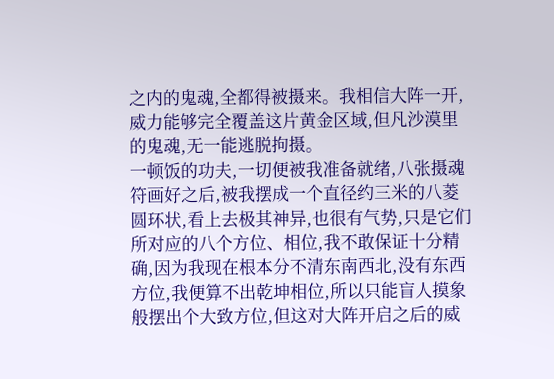之内的鬼魂,全都得被摄来。我相信大阵一开,威力能够完全覆盖这片黄金区域,但凡沙漠里的鬼魂,无一能逃脱拘摄。
一顿饭的功夫,一切便被我准备就绪,八张摄魂符画好之后,被我摆成一个直径约三米的八菱圆环状,看上去极其神异,也很有气势,只是它们所对应的八个方位、相位,我不敢保证十分精确,因为我现在根本分不清东南西北,没有东西方位,我便算不出乾坤相位,所以只能盲人摸象般摆出个大致方位,但这对大阵开启之后的威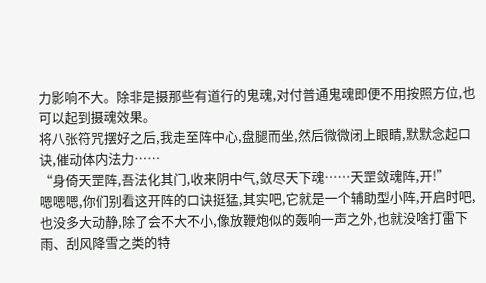力影响不大。除非是摄那些有道行的鬼魂,对付普通鬼魂即便不用按照方位,也可以起到摄魂效果。
将八张符咒摆好之后,我走至阵中心,盘腿而坐,然后微微闭上眼睛,默默念起口诀,催动体内法力……
“身倚天罡阵,吾法化其门,收来阴中气,敛尽天下魂……天罡敛魂阵,开!”
嗯嗯嗯,你们别看这开阵的口诀挺猛,其实吧,它就是一个辅助型小阵,开启时吧,也没多大动静,除了会不大不小,像放鞭炮似的轰响一声之外,也就没啥打雷下雨、刮风降雪之类的特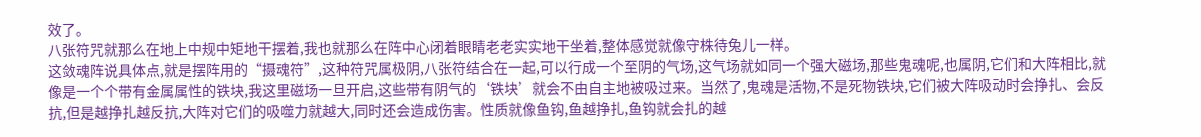效了。
八张符咒就那么在地上中规中矩地干摆着,我也就那么在阵中心闭着眼睛老老实实地干坐着,整体感觉就像守株待兔儿一样。
这敛魂阵说具体点,就是摆阵用的“摄魂符”,这种符咒属极阴,八张符结合在一起,可以行成一个至阴的气场,这气场就如同一个强大磁场,那些鬼魂呢,也属阴,它们和大阵相比,就像是一个个带有金属属性的铁块,我这里磁场一旦开启,这些带有阴气的‘铁块’就会不由自主地被吸过来。当然了,鬼魂是活物,不是死物铁块,它们被大阵吸动时会挣扎、会反抗,但是越挣扎越反抗,大阵对它们的吸噬力就越大,同时还会造成伤害。性质就像鱼钩,鱼越挣扎,鱼钩就会扎的越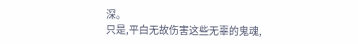深。
只是,平白无故伤害这些无辜的鬼魂,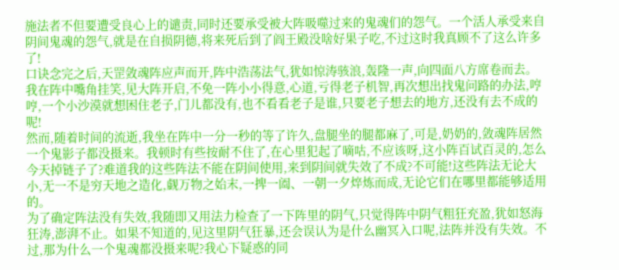施法者不但要遭受良心上的谴责,同时还要承受被大阵吸噬过来的鬼魂们的怨气。一个活人承受来自阴间鬼魂的怨气,就是在自损阴德,将来死后到了阎王殿没啥好果子吃,不过这时我真顾不了这么许多了!
口诀念完之后,天罡敛魂阵应声而开,阵中浩荡法气,犹如惊涛骇浪,轰隆一声,向四面八方席卷而去。
我在阵中嘴角挂笑,见大阵开启,不免一阵小小得意,心道,亏得老子机智,再次想出找鬼问路的办法,哼哼,一个小沙漠就想困住老子,门儿都没有,也不看看老子是谁,只要老子想去的地方,还没有去不成的呢!
然而,随着时间的流逝,我坐在阵中一分一秒的等了许久,盘腿坐的腿都麻了,可是,奶奶的,敛魂阵居然一个鬼影子都没摄来。我顿时有些按耐不住了,在心里犯起了嘀咕,不应该呀,这小阵百试百灵的,怎么今天掉链子了?难道我的这些阵法不能在阴间使用,来到阴间就失效了不成?不可能!这些阵法无论大小,无一不是穷天地之造化,觑万物之始末,一捭一阖、一朝一夕焠炼而成,无论它们在哪里都能够适用的。
为了确定阵法没有失效,我随即又用法力检查了一下阵里的阴气,只觉得阵中阴气粗狂充盈,犹如怒海狂涛,澎湃不止。如果不知道的,见这里阴气狂暴,还会误认为是什么幽冥入口呢,法阵并没有失效。不过,那为什么一个鬼魂都没摄来呢?我心下疑惑的同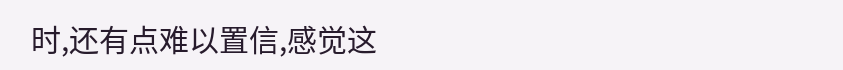时,还有点难以置信,感觉这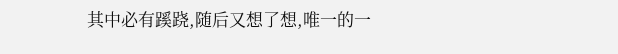其中必有蹊跷,随后又想了想,唯一的一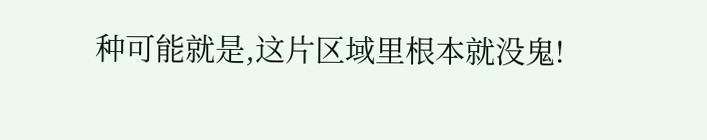种可能就是,这片区域里根本就没鬼!